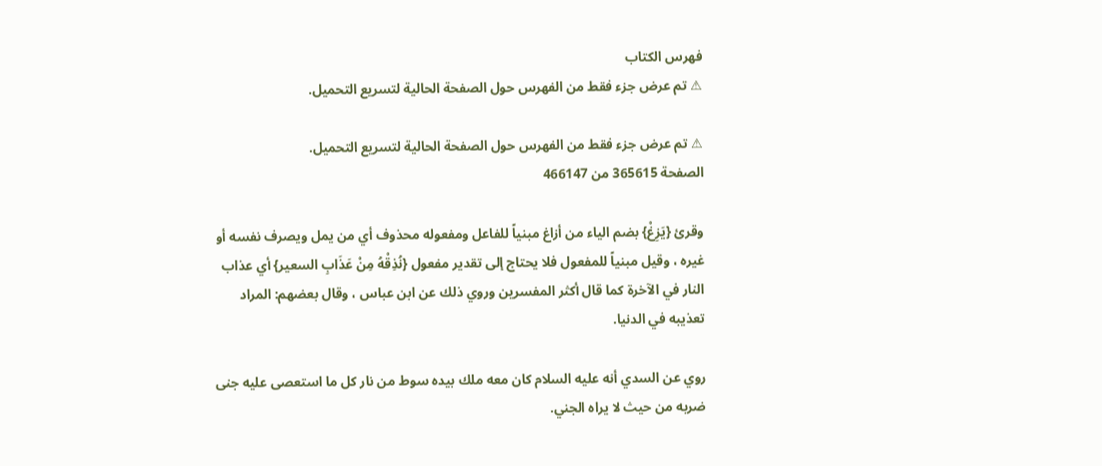فهرس الكتاب
⚠ تم عرض جزء فقط من الفهرس حول الصفحة الحالية لتسريع التحميل.

⚠ تم عرض جزء فقط من الفهرس حول الصفحة الحالية لتسريع التحميل.
الصفحة 365615 من 466147

وقرئ {يَزِغْ} بضم الياء من أزاغ مبنياً للفاعل ومفعوله محذوف أي من يمل ويصرف نفسه أو غيره ، وقيل مبنياً للمفعول فلا يحتاج إلى تقدير مفعول {نُذِقْهُ مِنْ عَذَابِ السعير} أي عذاب النار في الآخرة كما قال أكثر المفسرين وروي ذلك عن ابن عباس ، وقال بعضهم: المراد تعذيبه في الدنيا.

روي عن السدي أنه عليه السلام كان معه ملك بيده سوط من نار كل ما استعصى عليه جنى ضربه من حيث لا يراه الجني.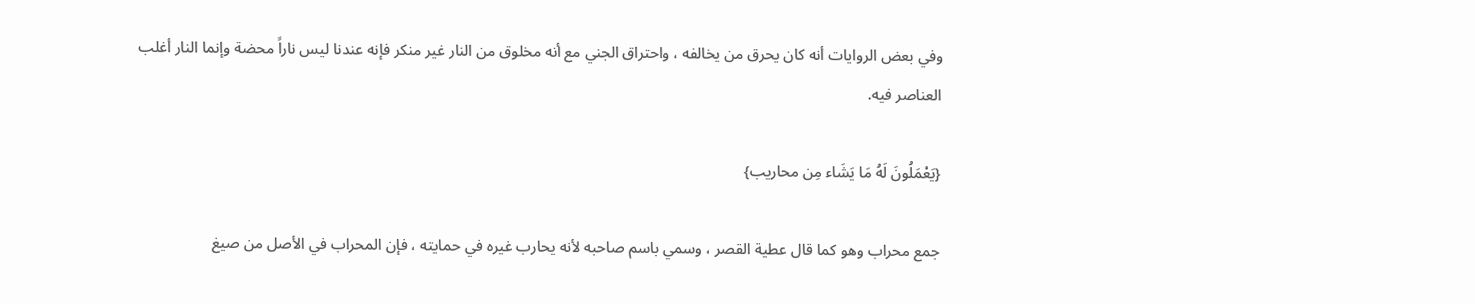وفي بعض الروايات أنه كان يحرق من يخالفه ، واحتراق الجني مع أنه مخلوق من النار غير منكر فإنه عندنا ليس ناراً محضة وإنما النار أغلب العناصر فيه.

{يَعْمَلُونَ لَهُ مَا يَشَاء مِن محاريب}

جمع محراب وهو كما قال عطية القصر ، وسمي باسم صاحبه لأنه يحارب غيره في حمايته ، فإن المحراب في الأصل من صيغ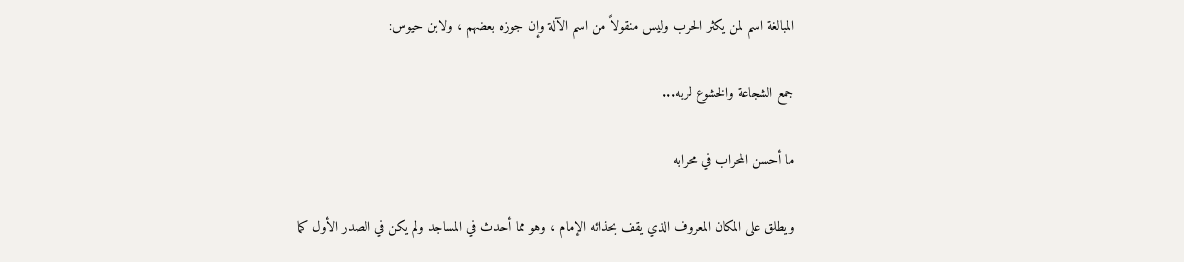المبالغة اسم لمن يكثر الحرب وليس منقولاً من اسم الآلة وإن جوزه بعضهم ، ولابن حيوس:

جمع الشجاعة والخشوع لربه...

ما أحسن المحراب في محرابه

ويطلق على المكان المعروف الذي يقف بحذائه الإمام ، وهو مما أحدث في المساجد ولم يكن في الصدر الأول كما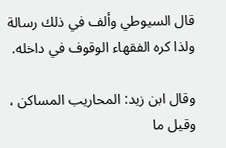قال السيوطي وألف في ذلك رسالة ولذا كره الفقهاء الوقوف في داخله.

وقال ابن زيد: المحاريب المساكن ، وقيل ما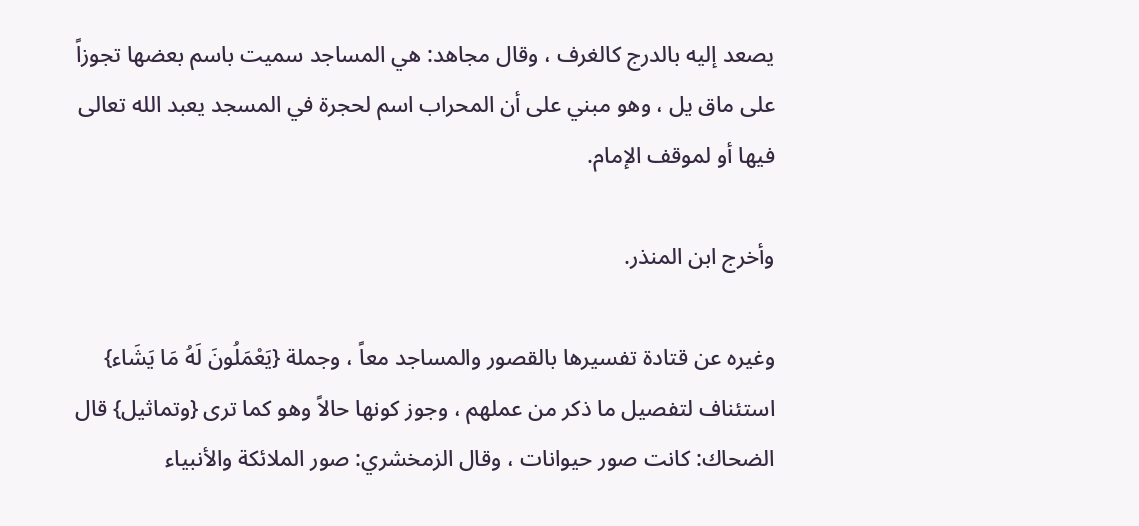يصعد إليه بالدرج كالغرف ، وقال مجاهد: هي المساجد سميت باسم بعضها تجوزاً على ماق يل ، وهو مبني على أن المحراب اسم لحجرة في المسجد يعبد الله تعالى فيها أو لموقف الإمام.

وأخرج ابن المنذر.

وغيره عن قتادة تفسيرها بالقصور والمساجد معاً ، وجملة {يَعْمَلُونَ لَهُ مَا يَشَاء} استئناف لتفصيل ما ذكر من عملهم ، وجوز كونها حالاً وهو كما ترى {وتماثيل} قال الضحاك: كانت صور حيوانات ، وقال الزمخشري: صور الملائكة والأنبياء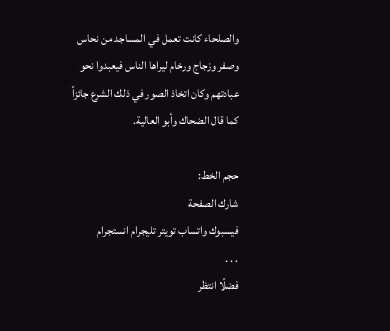والصلحاء كانت تعمل في المساجد من نحاس وصفر وزجاج ورخام ليراها الناس فيعبدوا نحو عبادتهم وكان اتخاذ الصور في ذلك الشرع جائزاً كما قال الضحاك وأبو العالية.

حجم الخط:
شارك الصفحة
فيسبوك واتساب تويتر تليجرام انستجرام
. . .
فضلًا انتظر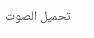تحميل الصوت